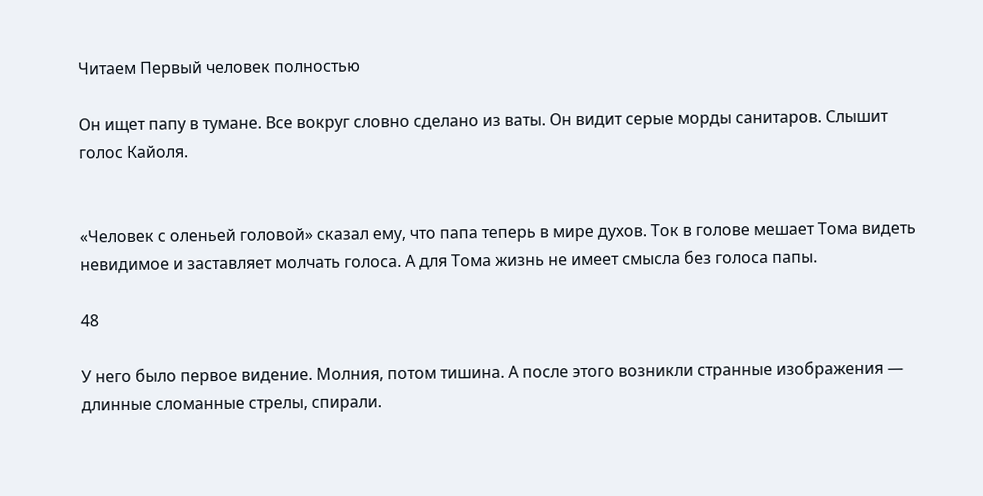Читаем Первый человек полностью

Он ищет папу в тумане. Все вокруг словно сделано из ваты. Он видит серые морды санитаров. Слышит голос Кайоля.


«Человек с оленьей головой» сказал ему, что папа теперь в мире духов. Ток в голове мешает Тома видеть невидимое и заставляет молчать голоса. А для Тома жизнь не имеет смысла без голоса папы.

48

У него было первое видение. Молния, потом тишина. А после этого возникли странные изображения — длинные сломанные стрелы, спирали.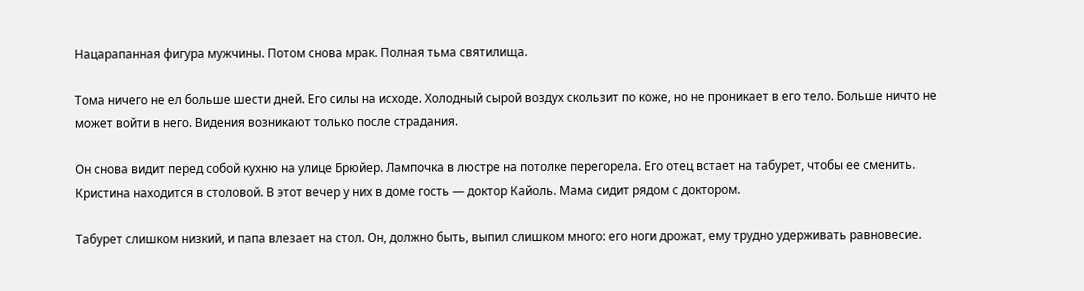Нацарапанная фигура мужчины. Потом снова мрак. Полная тьма святилища.

Тома ничего не ел больше шести дней. Его силы на исходе. Холодный сырой воздух скользит по коже, но не проникает в его тело. Больше ничто не может войти в него. Видения возникают только после страдания.

Он снова видит перед собой кухню на улице Брюйер. Лампочка в люстре на потолке перегорела. Его отец встает на табурет, чтобы ее сменить. Кристина находится в столовой. В этот вечер у них в доме гость — доктор Кайоль. Мама сидит рядом с доктором.

Табурет слишком низкий, и папа влезает на стол. Он, должно быть, выпил слишком много: его ноги дрожат, ему трудно удерживать равновесие.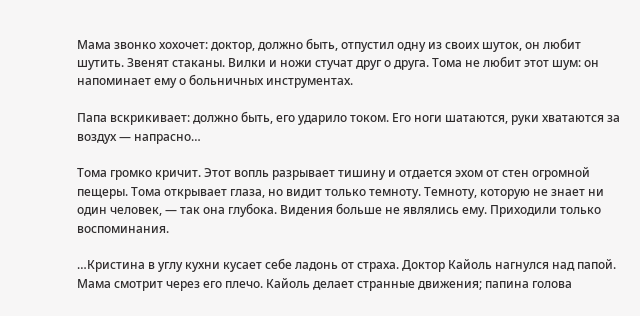Мама звонко хохочет: доктор, должно быть, отпустил одну из своих шуток, он любит шутить. Звенят стаканы. Вилки и ножи стучат друг о друга. Тома не любит этот шум: он напоминает ему о больничных инструментах.

Папа вскрикивает: должно быть, его ударило током. Его ноги шатаются, руки хватаются за воздух — напрасно…

Тома громко кричит. Этот вопль разрывает тишину и отдается эхом от стен огромной пещеры. Тома открывает глаза, но видит только темноту. Темноту, которую не знает ни один человек, — так она глубока. Видения больше не являлись ему. Приходили только воспоминания.

…Кристина в углу кухни кусает себе ладонь от страха. Доктор Кайоль нагнулся над папой. Мама смотрит через его плечо. Кайоль делает странные движения; папина голова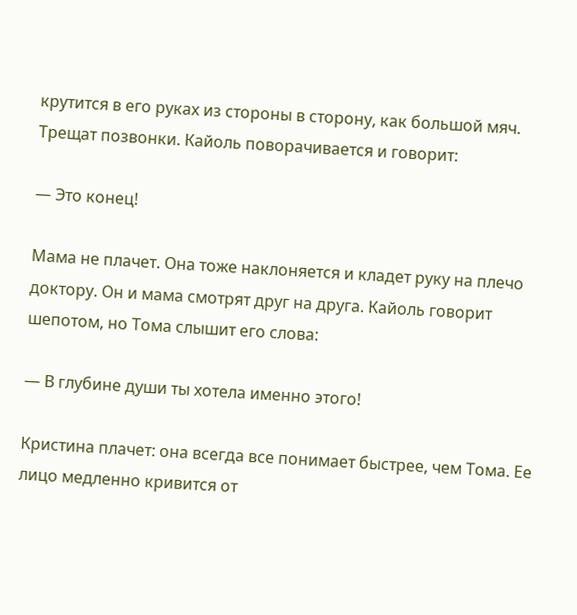крутится в его руках из стороны в сторону, как большой мяч. Трещат позвонки. Кайоль поворачивается и говорит:

— Это конец!

Мама не плачет. Она тоже наклоняется и кладет руку на плечо доктору. Он и мама смотрят друг на друга. Кайоль говорит шепотом, но Тома слышит его слова:

— В глубине души ты хотела именно этого!

Кристина плачет: она всегда все понимает быстрее, чем Тома. Ее лицо медленно кривится от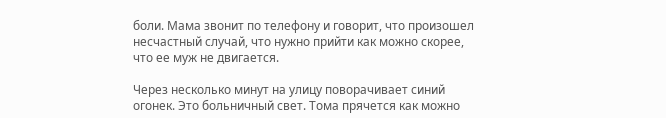боли. Мама звонит по телефону и говорит, что произошел несчастный случай, что нужно прийти как можно скорее, что ее муж не двигается.

Через несколько минут на улицу поворачивает синий огонек. Это больничный свет. Тома прячется как можно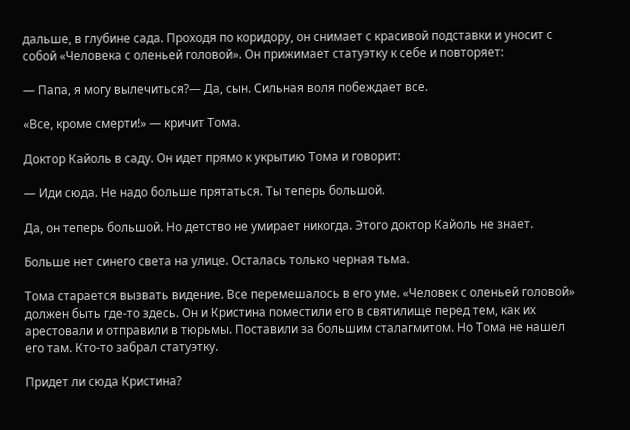дальше, в глубине сада. Проходя по коридору, он снимает с красивой подставки и уносит с собой «Человека с оленьей головой». Он прижимает статуэтку к себе и повторяет:

— Папа, я могу вылечиться?— Да, сын. Сильная воля побеждает все.

«Все, кроме смерти!» — кричит Тома.

Доктор Кайоль в саду. Он идет прямо к укрытию Тома и говорит:

— Иди сюда. Не надо больше прятаться. Ты теперь большой.

Да, он теперь большой. Но детство не умирает никогда. Этого доктор Кайоль не знает.

Больше нет синего света на улице. Осталась только черная тьма.

Тома старается вызвать видение. Все перемешалось в его уме. «Человек с оленьей головой» должен быть где-то здесь. Он и Кристина поместили его в святилище перед тем, как их арестовали и отправили в тюрьмы. Поставили за большим сталагмитом. Но Тома не нашел его там. Кто-то забрал статуэтку.

Придет ли сюда Кристина?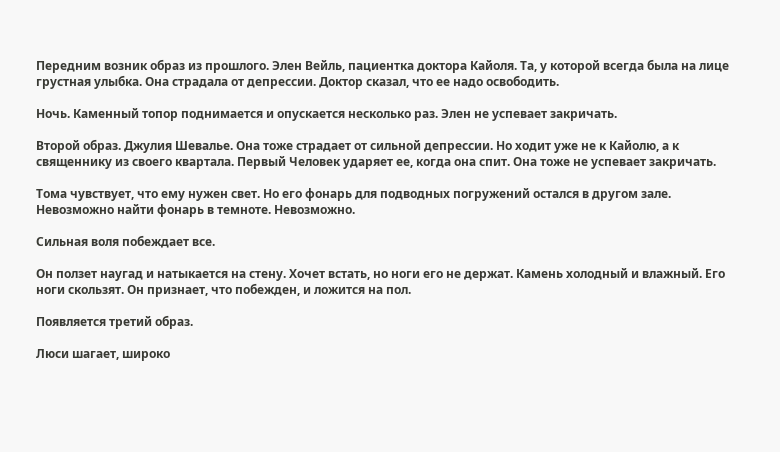Передним возник образ из прошлого. Элен Вейль, пациентка доктора Кайоля. Та, у которой всегда была на лице грустная улыбка. Она страдала от депрессии. Доктор сказал, что ее надо освободить.

Ночь. Каменный топор поднимается и опускается несколько раз. Элен не успевает закричать.

Второй образ. Джулия Шевалье. Она тоже страдает от сильной депрессии. Но ходит уже не к Кайолю, а к священнику из своего квартала. Первый Человек ударяет ее, когда она спит. Она тоже не успевает закричать.

Тома чувствует, что ему нужен свет. Но его фонарь для подводных погружений остался в другом зале. Невозможно найти фонарь в темноте. Невозможно.

Сильная воля побеждает все.

Он ползет наугад и натыкается на стену. Хочет встать, но ноги его не держат. Камень холодный и влажный. Его ноги скользят. Он признает, что побежден, и ложится на пол.

Появляется третий образ.

Люси шагает, широко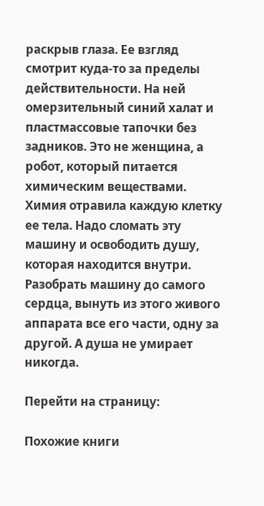раскрыв глаза. Ее взгляд смотрит куда-то за пределы действительности. На ней омерзительный синий халат и пластмассовые тапочки без задников. Это не женщина, а робот, который питается химическим веществами. Химия отравила каждую клетку ее тела. Надо сломать эту машину и освободить душу, которая находится внутри. Разобрать машину до самого сердца, вынуть из этого живого аппарата все его части, одну за другой. А душа не умирает никогда.

Перейти на страницу:

Похожие книги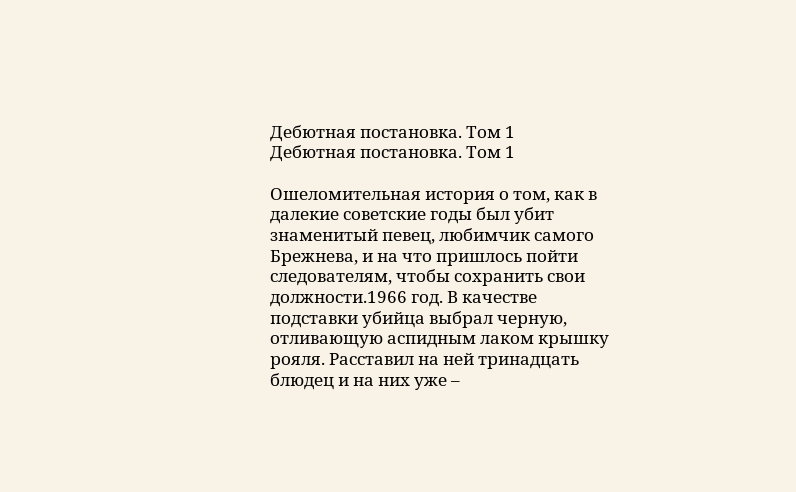Дебютная постановка. Том 1
Дебютная постановка. Том 1

Ошеломительная история о том, как в далекие советские годы был убит знаменитый певец, любимчик самого Брежнева, и на что пришлось пойти следователям, чтобы сохранить свои должности.1966 год. В качестве подставки убийца выбрал черную, отливающую аспидным лаком крышку рояля. Расставил на ней тринадцать блюдец и на них уже –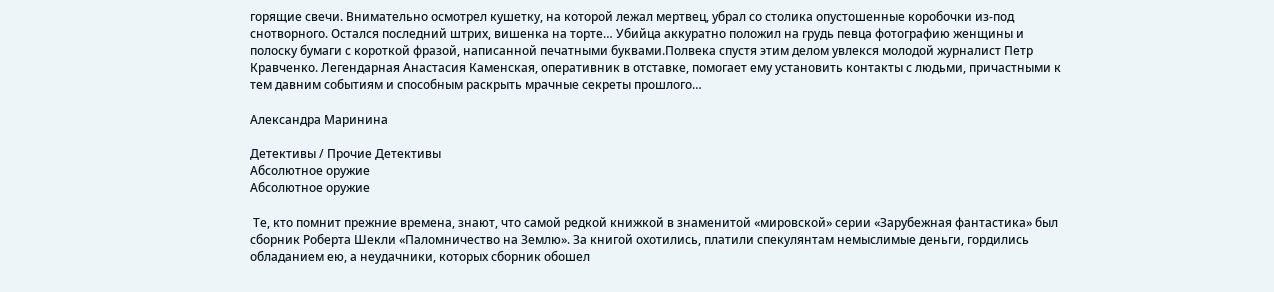горящие свечи. Внимательно осмотрел кушетку, на которой лежал мертвец, убрал со столика опустошенные коробочки из-под снотворного. Остался последний штрих, вишенка на торте… Убийца аккуратно положил на грудь певца фотографию женщины и полоску бумаги с короткой фразой, написанной печатными буквами.Полвека спустя этим делом увлекся молодой журналист Петр Кравченко. Легендарная Анастасия Каменская, оперативник в отставке, помогает ему установить контакты с людьми, причастными к тем давним событиям и способным раскрыть мрачные секреты прошлого…

Александра Маринина

Детективы / Прочие Детективы
Абсолютное оружие
Абсолютное оружие

 Те, кто помнит прежние времена, знают, что самой редкой книжкой в знаменитой «мировской» серии «Зарубежная фантастика» был сборник Роберта Шекли «Паломничество на Землю». За книгой охотились, платили спекулянтам немыслимые деньги, гордились обладанием ею, а неудачники, которых сборник обошел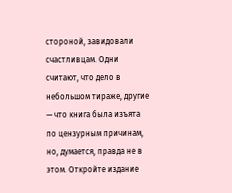стороной, завидовали счастливцам. Одни считают, что дело в небольшом тираже, другие — что книга была изъята по цензурным причинам, но, думается, правда не в этом. Откройте издание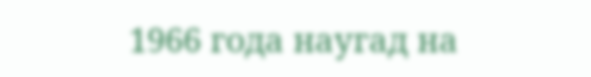1966 года наугад на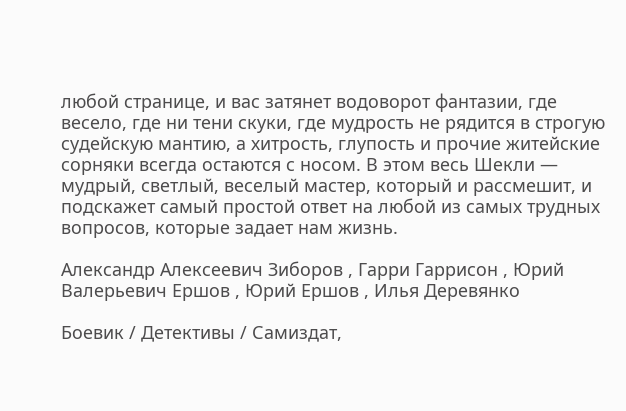любой странице, и вас затянет водоворот фантазии, где весело, где ни тени скуки, где мудрость не рядится в строгую судейскую мантию, а хитрость, глупость и прочие житейские сорняки всегда остаются с носом. В этом весь Шекли — мудрый, светлый, веселый мастер, который и рассмешит, и подскажет самый простой ответ на любой из самых трудных вопросов, которые задает нам жизнь.

Александр Алексеевич Зиборов , Гарри Гаррисон , Юрий Валерьевич Ершов , Юрий Ершов , Илья Деревянко

Боевик / Детективы / Самиздат,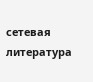сетевая литература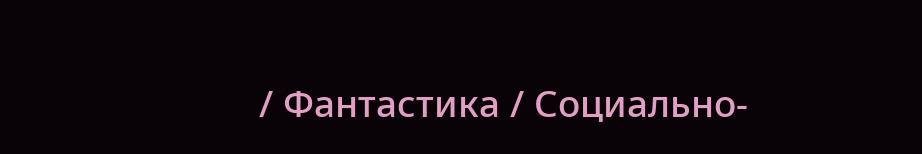/ Фантастика / Социально-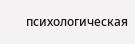психологическая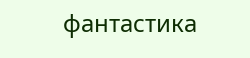фантастика